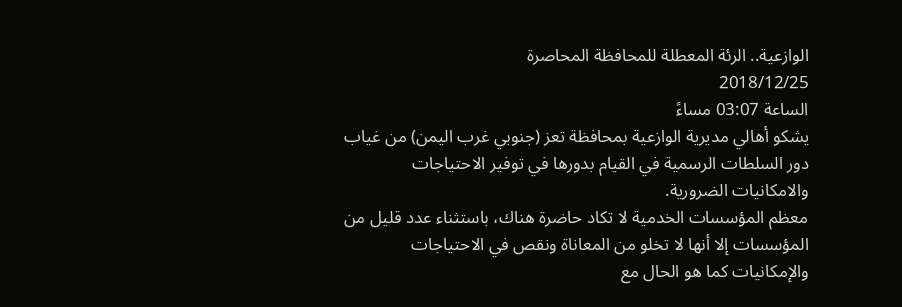الوازعية.. الرئة المعطلة للمحافظة المحاصرة
2018/12/25
الساعة 03:07 مساءً
يشكو أهالي مديرية الوازعية بمحافظة تعز (جنوبي غرب اليمن) من غياب دور السلطات الرسمية في القيام بدورها في توفير الاحتياجات والامكانيات الضرورية.
معظم المؤسسات الخدمية لا تكاد حاضرة هناك، باستثناء عدد قليل من المؤسسات إلا أنها لا تخلو من المعاناة ونقص في الاحتياجات والإمكانيات كما هو الحال مع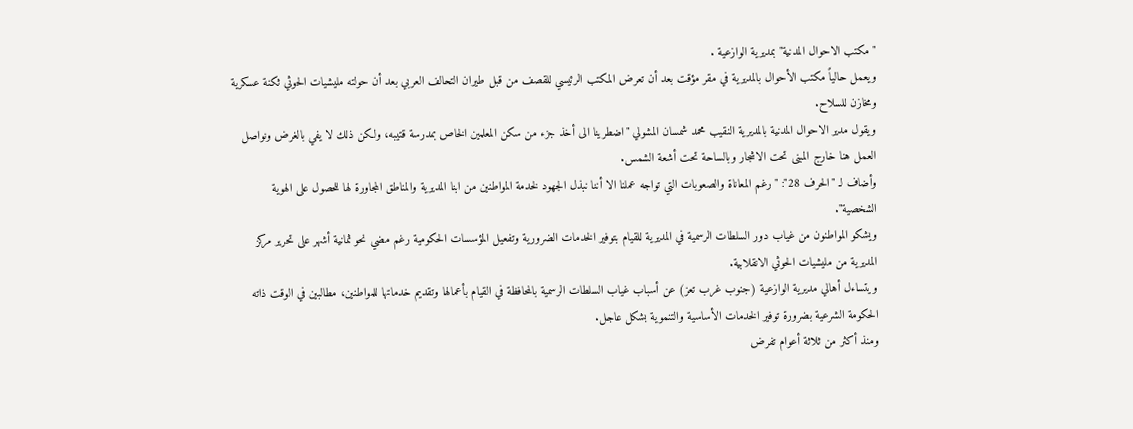"مكتب الاحوال المدنية" بمديرية الوازعية .
ويعمل حالياً مكتب الأحوال بالمديرية في مقر مؤقت بعد أن تعرض المكتب الرئيسي للقصف من قبل طيران التحالف العربي بعد أن حولته مليشيات الحوثي ثكنة عسكرية ومخازن للسلاح.
ويقول مدير الاحوال المدنية بالمديرية النقيب محمد شمسان المشولي "اضطرينا الى أخذ جزء من سكن المعلمين الخاص بمدرسة قتيبه، ولكن ذلك لا يفي بالغرض ونواصل العمل هنا خارج المبنى تحت الاشجار وبالساحة تحت أشعة الشمس.
وأضاف لـ "الحرف 28": "رغم المعاناة والصعوبات التي تواجه عملنا الا أننا نبذل الجهود لخدمة المواطنين من ابنا المديرية والمناطق المجاورة لها للحصول على الهوية الشخصية".
ويشكو المواطنون من غياب دور السلطات الرسمية في المديرية للقيام بتوفير الخدمات الضرورية وتفعيل المؤسسات الحكومية رغم مضي نحو ثمانية أشهر على تحرير مركز المديرية من مليشيات الحوثي الانقلابية.
ويتساءل أهالي مديرية الوازعية (جنوب غرب تعز) عن أسباب غياب السلطات الرسمية بالمحافظة في القيام بأعمالها وتقديم خدماتها للمواطنين، مطالبين في الوقت ذاته الحكومة الشرعية بضرورة توفير الخدمات الأساسية والتنموية بشكل عاجل.
ومنذ أكثر من ثلاثة أعوام تفرض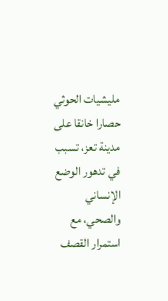مليشيات الحوثي حصارا خانقا على مدينة تعز، تسبب في تدهور الوضع الإنساني والصحي، مع استمرار القصف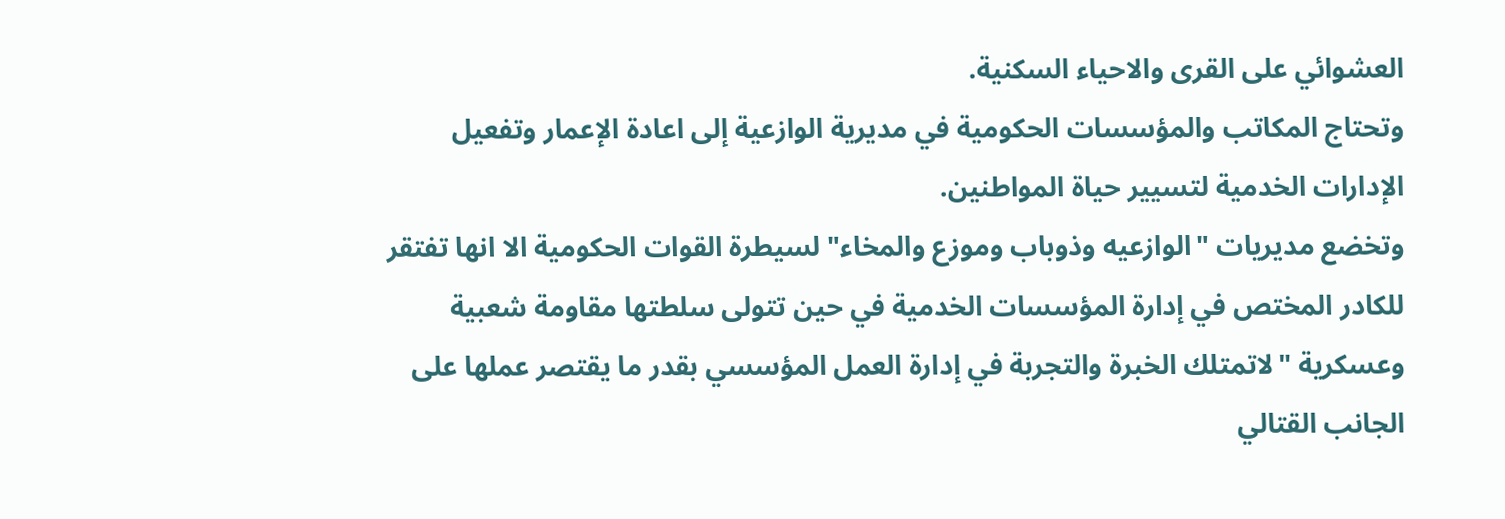العشوائي على القرى والاحياء السكنية.
وتحتاج المكاتب والمؤسسات الحكومية في مديرية الوازعية إلى اعادة الإعمار وتفعيل الإدارات الخدمية لتسيير حياة المواطنين.
وتخضع مديريات "الوازعيه وذوباب وموزع والمخاء" لسيطرة القوات الحكومية الا انها تفتقر للكادر المختص في إدارة المؤسسات الخدمية في حين تتولى سلطتها مقاومة شعبية وعسكرية "لاتمتلك الخبرة والتجربة في إدارة العمل المؤسسي بقدر ما يقتصر عملها على الجانب القتالي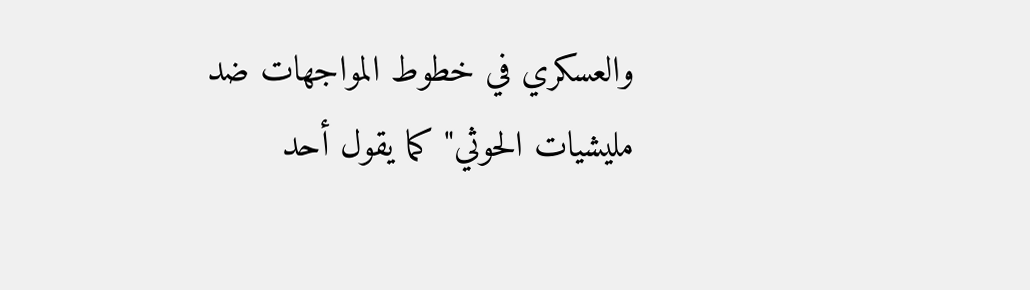والعسكري في خطوط المواجهات ضد مليشيات الحوثي" كما يقول أحد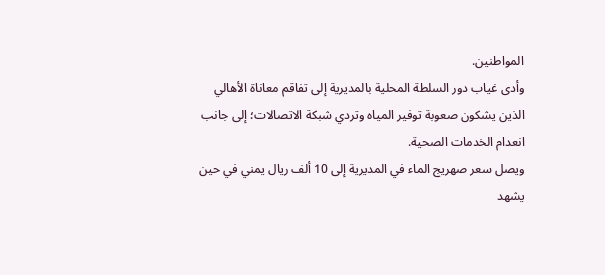المواطنين.
وأدى غياب دور السلطة المحلية بالمديرية إلى تفاقم معاناة الأهالي الذين يشكون صعوبة توفير المياه وتردي شبكة الاتصالات؛ إلى جانب انعدام الخدمات الصحية.
ويصل سعر صهريج الماء في المديرية إلى 10 ألف ريال يمني في حين يشهد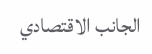الجانب الاقتصادي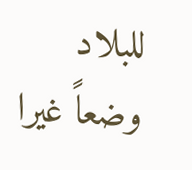للبلاد وضعاً غيرا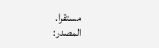مستقرا.
المصدر: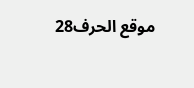موقع الحرف28